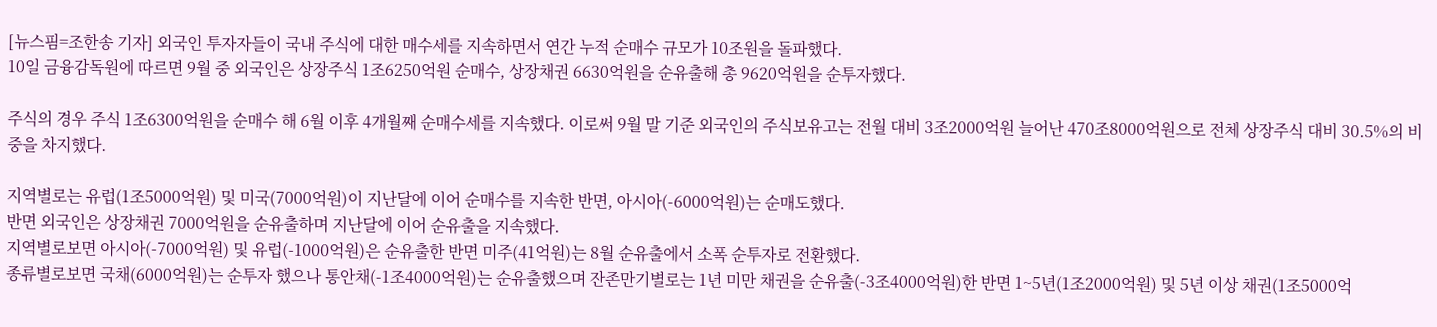[뉴스핌=조한송 기자] 외국인 투자자들이 국내 주식에 대한 매수세를 지속하면서 연간 누적 순매수 규모가 10조원을 돌파했다.
10일 금융감독원에 따르면 9월 중 외국인은 상장주식 1조6250억원 순매수, 상장채권 6630억원을 순유출해 총 9620억원을 순투자했다.

주식의 경우 주식 1조6300억원을 순매수 해 6월 이후 4개월째 순매수세를 지속했다. 이로써 9월 말 기준 외국인의 주식보유고는 전월 대비 3조2000억원 늘어난 470조8000억원으로 전체 상장주식 대비 30.5%의 비중을 차지했다.

지역별로는 유럽(1조5000억원) 및 미국(7000억원)이 지난달에 이어 순매수를 지속한 반면, 아시아(-6000억원)는 순매도했다.
반면 외국인은 상장채권 7000억원을 순유출하며 지난달에 이어 순유출을 지속했다.
지역별로보면 아시아(-7000억원) 및 유럽(-1000억원)은 순유출한 반면 미주(41억원)는 8월 순유출에서 소폭 순투자로 전환했다.
종류별로보면 국채(6000억원)는 순투자 했으나 통안채(-1조4000억원)는 순유출했으며 잔존만기별로는 1년 미만 채권을 순유출(-3조4000억원)한 반면 1~5년(1조2000억원) 및 5년 이상 채권(1조5000억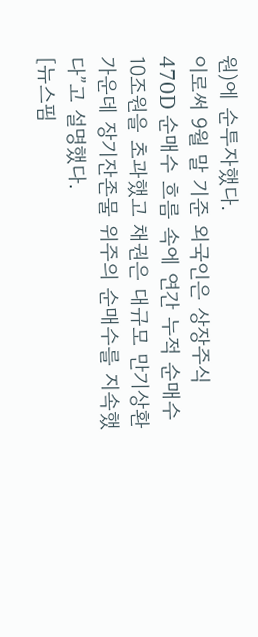원)에 순투자했다.
이로써 9월 말 기준 외국인은 상장주식 470D 순매수 흐름 속에 연간 누적 순매수 10조원을 초과했고 채권은 대규모 만기상환 가운데 장기잔존물 위주의 순매수를 지속했다”고 설명했다.
[뉴스핌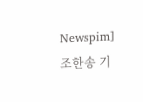Newspim] 조한송 기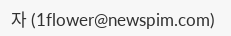자 (1flower@newspim.com)